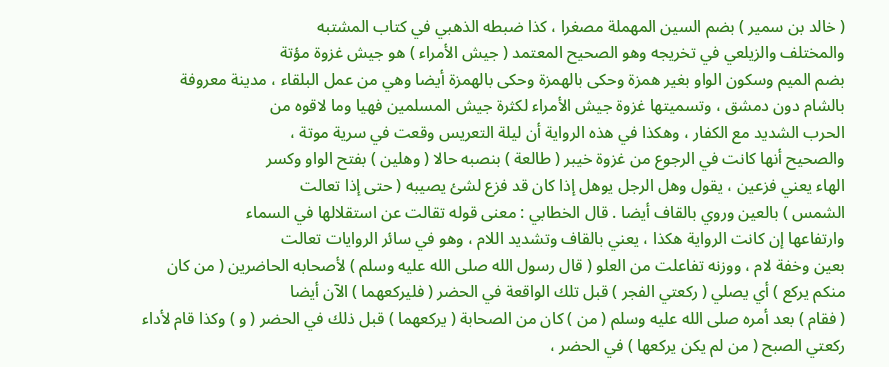( خالد بن سمير ) بضم السين المهملة مصغرا ، كذا ضبطه الذهبي في كتاب المشتبه
والمختلف والزيلعي في تخريجه وهو الصحيح المعتمد ( جيش الأمراء ) هو جيش غزوة مؤتة
بضم الميم وسكون الواو بغير همزة وحكى بالهمزة وحكى بالهمزة أيضا وهي من عمل البلقاء ، مدينة معروفة
بالشام دون دمشق ، وتسميتها غزوة جيش الأمراء لكثرة جيش المسلمين فهيا وما لاقوه من
الحرب الشديد مع الكفار ، وهكذا في هذه الرواية أن ليلة التعريس وقعت في سرية موتة ،
والصحيح أنها كانت في الرجوع من غزوة خيبر ( طالعة ) بنصبه حالا ( وهلين ) بفتح الواو وكسر
الهاء يعني فزعين ، يقول وهل الرجل يوهل إذا كان قد فزع لشئ يصيبه ( حتى إذا تعالت
الشمس ) بالعين وروي بالقاف أيضا . قال الخطابي : معنى قوله تقالت عن استقلالها في السماء
وارتفاعها إن كانت الرواية هكذا ، يعني بالقاف وتشديد اللام ، وهو في سائر الروايات تعالت
بعين وخفة لام ، ووزنه تفاعلت من العلو ( قال رسول الله صلى الله عليه وسلم ) لأصحابه الحاضرين ( من كان
منكم يركع ) أي يصلي ( ركعتي الفجر ) قبل تلك الواقعة في الحضر ( فليركعهما ) الآن أيضا
( فقام ) بعد أمره صلى الله عليه وسلم ( من ) كان من الصحابة ( يركعهما ) قبل ذلك في الحضر ( و ) وكذا قام لأداء
ركعتي الصبح ( من لم يكن يركعها ) في الحضر ،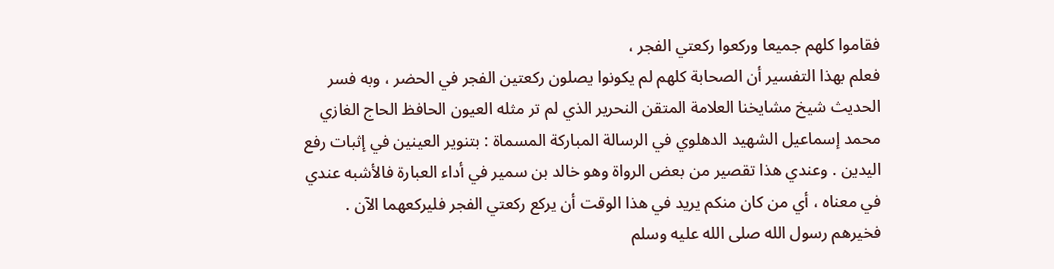فقاموا كلهم جميعا وركعوا ركعتي الفجر ،
فعلم بهذا التفسير أن الصحابة كلهم لم يكونوا يصلون ركعتين الفجر في الحضر ، وبه فسر
الحديث شيخ مشايخنا العلامة المتقن النحرير الذي لم تر مثله العيون الحافظ الحاج الغازي
محمد إسماعيل الشهيد الدهلوي في الرسالة المباركة المسماة : بتنوير العينين في إثبات رفع
اليدين . وعندي هذا تقصير من بعض الرواة وهو خالد بن سمير في أداء العبارة فالأشبه عندي
في معناه ، أي من كان منكم يريد في هذا الوقت أن يركع ركعتي الفجر فليركعهما الآن .
فخيرهم رسول الله صلى الله عليه وسلم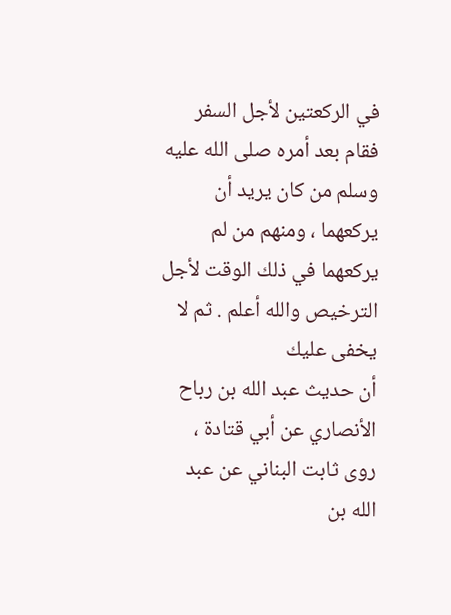في الركعتين لأجل السفر فقام بعد أمره صلى الله عليه وسلم من كان يريد أن
يركعهما ، ومنهم من لم يركعهما في ذلك الوقت لأجل الترخيص والله أعلم . ثم لا يخفى عليك
أن حديث عبد الله بن رباح الأنصاري عن أبي قتادة ، روى ثابت البناني عن عبد الله بن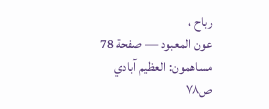رباح ،
عون المعبود — صفحة 78
مساهمون: العظيم آبادي
ص٧٨